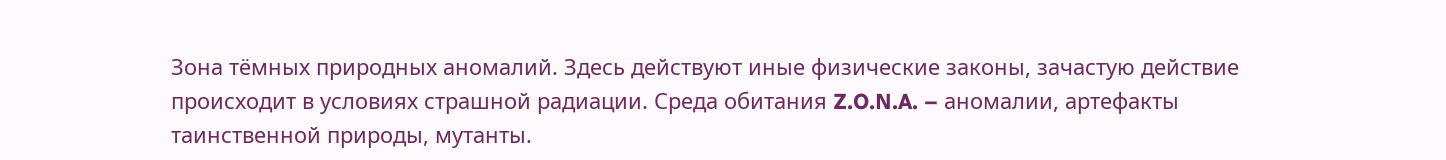Зона тёмных природных аномалий. Здесь действуют иные физические законы, зачастую действие происходит в условиях страшной радиации. Среда обитания Z.O.N.A. – аномалии, артефакты таинственной природы, мутанты.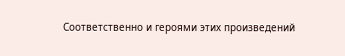Соответственно и героями этих произведений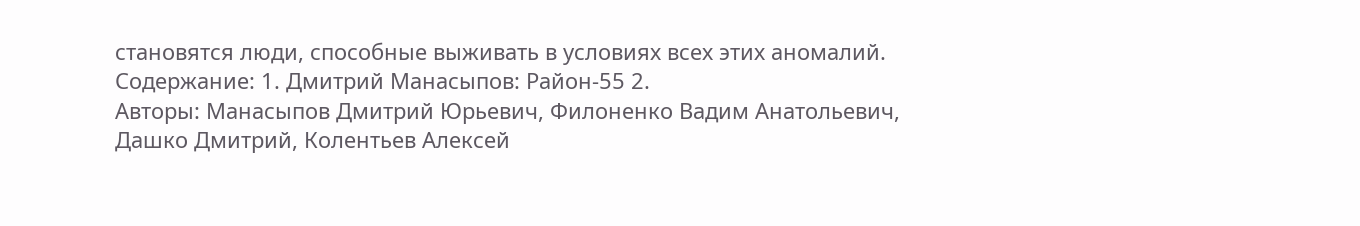становятся люди, способные выживать в условиях всех этих аномалий. Содержание: 1. Дмитрий Манасыпов: Район-55 2.
Авторы: Манасыпов Дмитрий Юрьевич, Филоненко Вадим Анатольевич, Дашко Дмитрий, Колентьев Алексей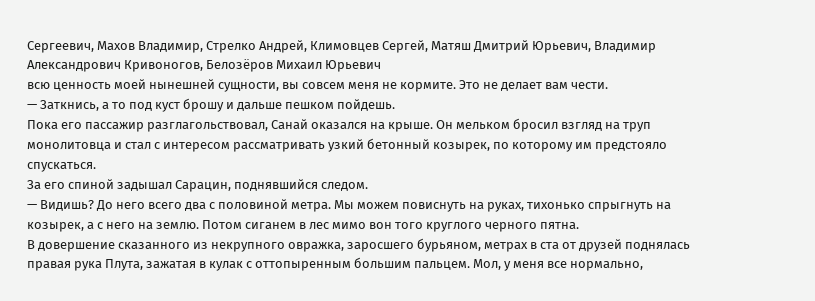Сергеевич, Махов Владимир, Стрелко Андрей, Климовцев Сергей, Матяш Дмитрий Юрьевич, Владимир Александрович Кривоногов, Белозёров Михаил Юрьевич
всю ценность моей нынешней сущности, вы совсем меня не кормите. Это не делает вам чести.
— Заткнись, а то под куст брошу и дальше пешком пойдешь.
Пока его пассажир разглагольствовал, Санай оказался на крыше. Он мельком бросил взгляд на труп монолитовца и стал с интересом рассматривать узкий бетонный козырек, по которому им предстояло спускаться.
За его спиной задышал Сарацин, поднявшийся следом.
— Видишь? До него всего два с половиной метра. Мы можем повиснуть на руках, тихонько спрыгнуть на козырек, а с него на землю. Потом сиганем в лес мимо вон того круглого черного пятна.
В довершение сказанного из некрупного овражка, заросшего бурьяном, метрах в ста от друзей поднялась правая рука Плута, зажатая в кулак с оттопыренным большим пальцем. Мол, у меня все нормально,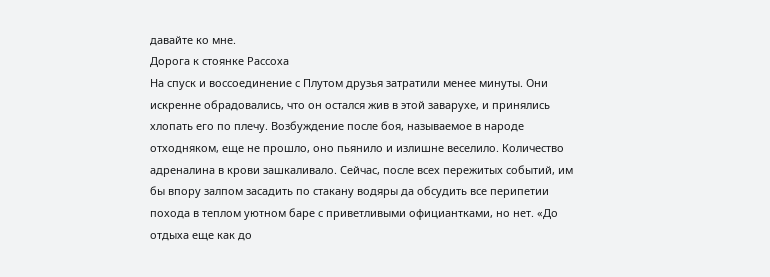давайте ко мне.
Дорога к стоянке Рассоха
На спуск и воссоединение с Плутом друзья затратили менее минуты. Они искренне обрадовались, что он остался жив в этой заварухе, и принялись хлопать его по плечу. Возбуждение после боя, называемое в народе отходняком, еще не прошло, оно пьянило и излишне веселило. Количество адреналина в крови зашкаливало. Сейчас, после всех пережитых событий, им бы впору залпом засадить по стакану водяры да обсудить все перипетии похода в теплом уютном баре с приветливыми официантками, но нет. «До отдыха еще как до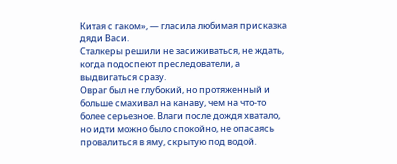Китая с гаком», — гласила любимая присказка дяди Васи.
Сталкеры решили не засиживаться, не ждать, когда подоспеют преследователи, а выдвигаться сразу.
Овраг был не глубокий, но протяженный и больше смахивал на канаву, чем на что-то более серьезное. Влаги после дождя хватало, но идти можно было спокойно, не опасаясь провалиться в яму, скрытую под водой.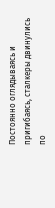Постоянно оглядываясь и пригибаясь, сталкеры двинулись по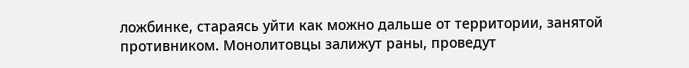ложбинке, стараясь уйти как можно дальше от территории, занятой противником. Монолитовцы залижут раны, проведут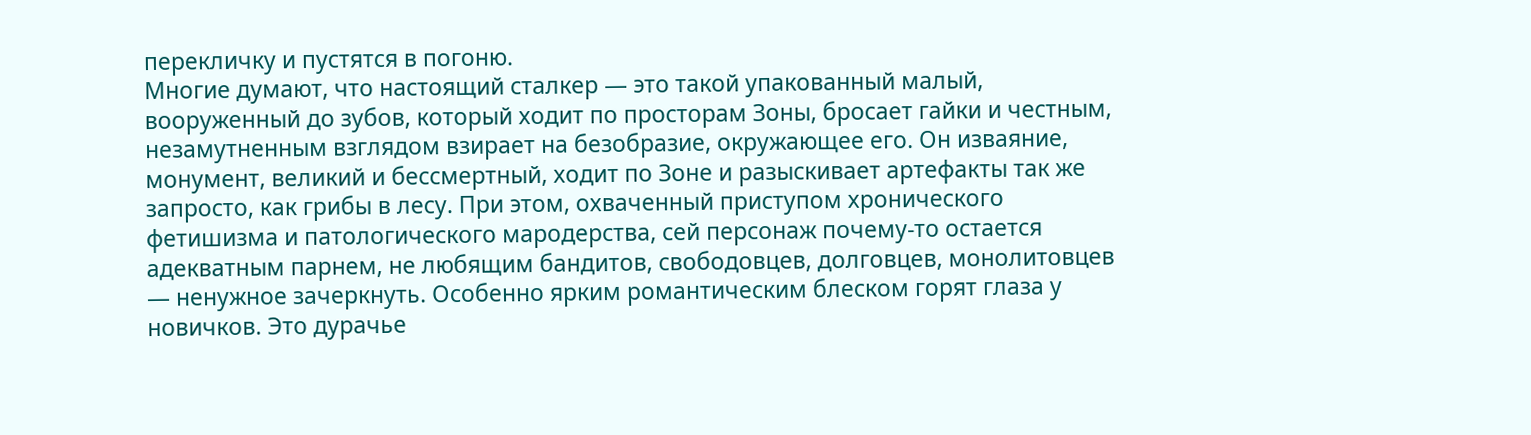перекличку и пустятся в погоню.
Многие думают, что настоящий сталкер — это такой упакованный малый, вооруженный до зубов, который ходит по просторам Зоны, бросает гайки и честным, незамутненным взглядом взирает на безобразие, окружающее его. Он изваяние, монумент, великий и бессмертный, ходит по Зоне и разыскивает артефакты так же запросто, как грибы в лесу. При этом, охваченный приступом хронического фетишизма и патологического мародерства, сей персонаж почему-то остается адекватным парнем, не любящим бандитов, свободовцев, долговцев, монолитовцев — ненужное зачеркнуть. Особенно ярким романтическим блеском горят глаза у новичков. Это дурачье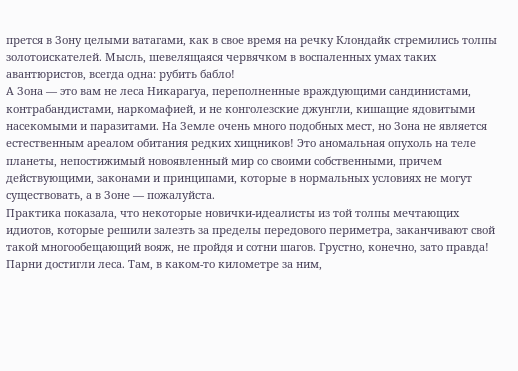прется в Зону целыми ватагами, как в свое время на речку Клондайк стремились толпы золотоискателей. Мысль, шевелящаяся червячком в воспаленных умах таких авантюристов, всегда одна: рубить бабло!
А Зона — это вам не леса Никарагуа, переполненные враждующими сандинистами, контрабандистами, наркомафией, и не конголезские джунгли, кишащие ядовитыми насекомыми и паразитами. На Земле очень много подобных мест, но Зона не является естественным ареалом обитания редких хищников! Это аномальная опухоль на теле планеты, непостижимый новоявленный мир со своими собственными, причем действующими, законами и принципами, которые в нормальных условиях не могут существовать, а в Зоне — пожалуйста.
Практика показала, что некоторые новички-идеалисты из той толпы мечтающих идиотов, которые решили залезть за пределы передового периметра, заканчивают свой такой многообещающий вояж, не пройдя и сотни шагов. Грустно, конечно, зато правда!
Парни достигли леса. Там, в каком-то километре за ним,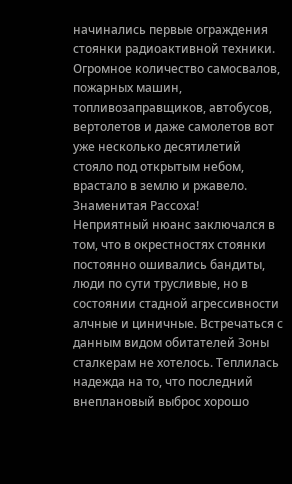начинались первые ограждения стоянки радиоактивной техники. Огромное количество самосвалов, пожарных машин, топливозаправщиков, автобусов, вертолетов и даже самолетов вот уже несколько десятилетий стояло под открытым небом, врастало в землю и ржавело.
Знаменитая Рассоха!
Неприятный нюанс заключался в том, что в окрестностях стоянки постоянно ошивались бандиты, люди по сути трусливые, но в состоянии стадной агрессивности алчные и циничные. Встречаться с данным видом обитателей Зоны сталкерам не хотелось. Теплилась надежда на то, что последний внеплановый выброс хорошо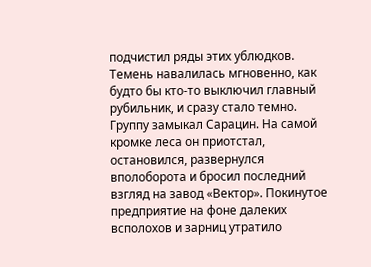подчистил ряды этих ублюдков.
Темень навалилась мгновенно, как будто бы кто-то выключил главный рубильник, и сразу стало темно.
Группу замыкал Сарацин. На самой кромке леса он приотстал, остановился, развернулся вполоборота и бросил последний взгляд на завод «Вектор». Покинутое предприятие на фоне далеких всполохов и зарниц утратило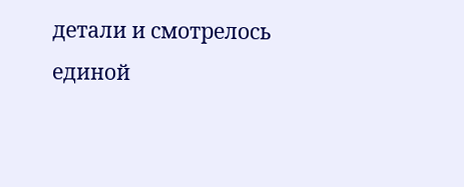детали и смотрелось единой